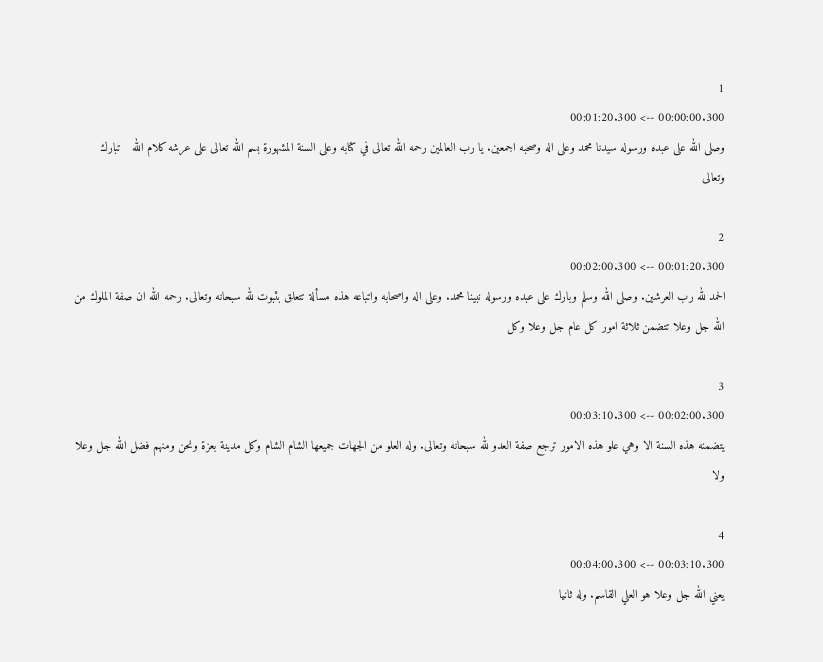1
00:00:00.300 --> 00:01:20.300
وصلى الله على عبده ورسوله سيدنا محمد وعلى اله وصحبه اجمعين. يا رب العالمين رحمه الله تعالى في كتابه وعلى السنة المشهورة بسم الله تعالى على عرشه كلام الله   تبارك وتعالى

2
00:01:20.300 --> 00:02:00.300
الحمد لله رب العرشين. وصلى الله وسلم وبارك على عبده ورسوله نبينا محمد. وعلى اله واصحابه واتباعه هذه مسألة تتعلق بثبوت لله سبحانه وتعالى. رحمه الله ان صفة الملوك من الله جل وعلا تتضمن ثلاثة امور كل عام جل وعلا وكل

3
00:02:00.300 --> 00:03:10.300
يتضمنه هذه السنة الا وهي علو هذه الامور ترجع صفة العدو لله سبحانه وتعالى. وله العلو من الجهات جميعها الشام الشام وكل مدينة بعزة ونحن ومنهم فضل الله جل وعلا ولا

4
00:03:10.300 --> 00:04:00.300
يعني الله جل وعلا هو العلي القاسم. وله ثانيا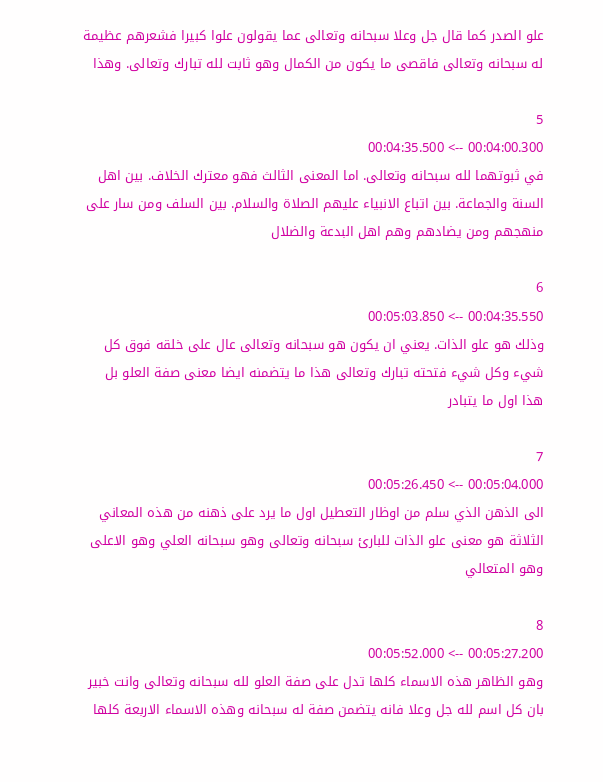علو الصدر كما قال جل وعلا سبحانه وتعالى عما يقولون علوا كبيرا فشعرهم عظيمة له سبحانه وتعالى فاقصى ما يكون من الكمال وهو ثابت لله تبارك وتعالى. وهذا

5
00:04:00.300 --> 00:04:35.500
في ثبوتهما لله سبحانه وتعالى. اما المعنى الثالث فهو معترك الخلاف. بين اهل السنة والجماعة. بين اتباع الانبياء عليهم الصلاة والسلام. بين السلف ومن سار على منهجهم ومن يضادهم وهم اهل البدعة والضلال

6
00:04:35.550 --> 00:05:03.850
وذلك هو علو الذات. يعني ان يكون هو سبحانه وتعالى عال على خلقه فوق كل شيء وكل شيء فتحته تبارك وتعالى هذا ما يتضمنه ايضا معنى صفة العلو بل هذا اول ما يتبادر

7
00:05:04.000 --> 00:05:26.450
الى الذهن الذي سلم من اوظار التعطيل اول ما يرد على ذهنه من هذه المعاني الثلاثة هو معنى علو الذات للبارئ سبحانه وتعالى وهو سبحانه العلي وهو الاعلى وهو المتعالي

8
00:05:27.200 --> 00:05:52.000
وهو الظاهر هذه الاسماء كلها تدل على صفة العلو لله سبحانه وتعالى وانت خبير بان كل اسم لله جل وعلا فانه يتضمن صفة له سبحانه وهذه الاسماء الاربعة كلها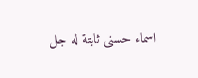اسماء حسنى ثابتة له جل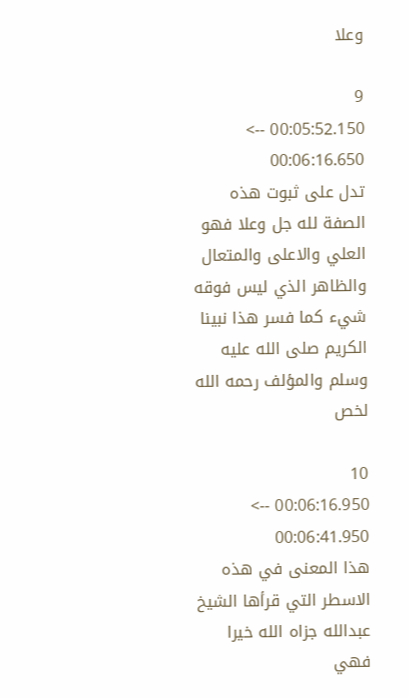وعلا

9
00:05:52.150 --> 00:06:16.650
تدل على ثبوت هذه الصفة لله جل وعلا فهو العلي والاعلى والمتعال والظاهر الذي ليس فوقه شيء كما فسر هذا نبينا الكريم صلى الله عليه وسلم والمؤلف رحمه الله لخص

10
00:06:16.950 --> 00:06:41.950
هذا المعنى في هذه الاسطر التي قرأها الشيخ عبدالله جزاه الله خيرا فهي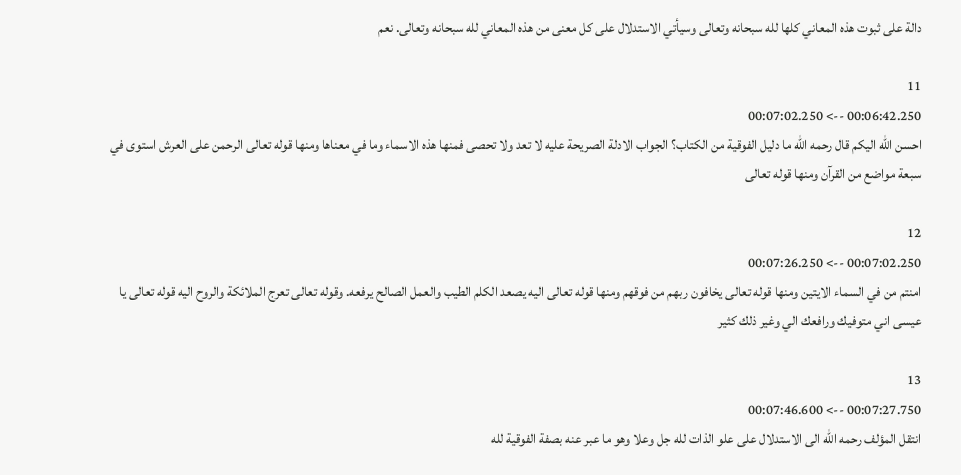دالة على ثبوت هذه المعاني كلها لله سبحانه وتعالى وسيأتي الاستدلال على كل معنى من هذه المعاني لله سبحانه وتعالى. نعم

11
00:06:42.250 --> 00:07:02.250
احسن الله اليكم قال رحمه الله ما دليل الفوقية من الكتاب؟ الجواب الادلة الصريحة عليه لا تعد ولا تحصى فمنها هذه الاسماء وما في معناها ومنها قوله تعالى الرحمن على العرش استوى في سبعة مواضع من القرآن ومنها قوله تعالى

12
00:07:02.250 --> 00:07:26.250
امنتم من في السماء الايتين ومنها قوله تعالى يخافون ربهم من فوقهم ومنها قوله تعالى اليه يصعد الكلم الطيب والعمل الصالح يرفعه. وقوله تعالى تعرج الملائكة والروح اليه قوله تعالى يا عيسى اني متوفيك ورافعك الي وغير ذلك كثير

13
00:07:27.750 --> 00:07:46.600
انتقل المؤلف رحمه الله الى الاستدلال على علو الذات لله جل وعلا وهو ما عبر عنه بصفة الفوقية لله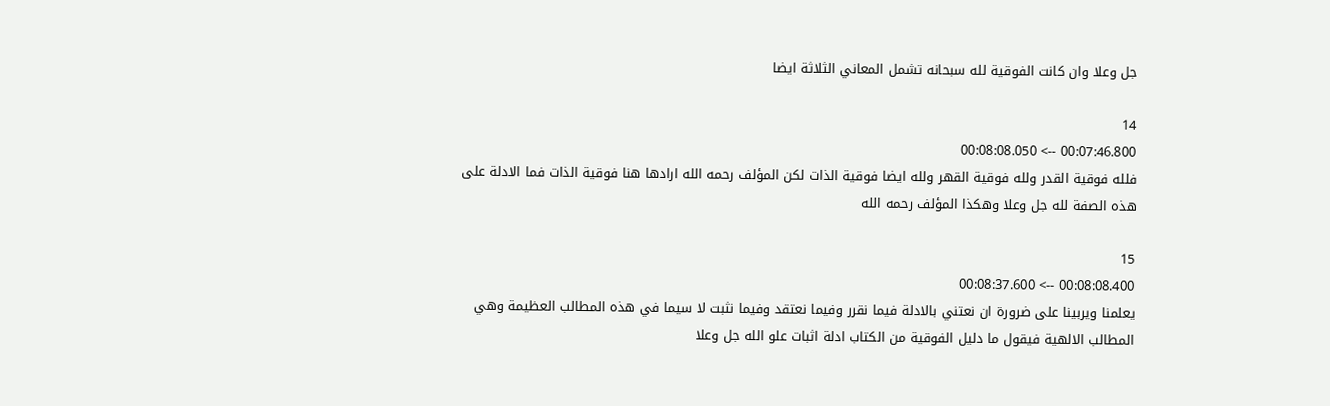جل وعلا وان كانت الفوقية لله سبحانه تشمل المعاني الثلاثة ايضا

14
00:07:46.800 --> 00:08:08.050
فلله فوقية القدر ولله فوقية القهر ولله ايضا فوقية الذات لكن المؤلف رحمه الله ارادها هنا فوقية الذات فما الادلة على هذه الصفة لله جل وعلا وهكذا المؤلف رحمه الله

15
00:08:08.400 --> 00:08:37.600
يعلمنا ويربينا على ضرورة ان نعتني بالادلة فيما نقرر وفيما نعتقد وفيما نثبت لا سيما في هذه المطالب العظيمة وهي المطالب الالهية فيقول ما دليل الفوقية من الكتاب ادلة اثبات علو الله جل وعلا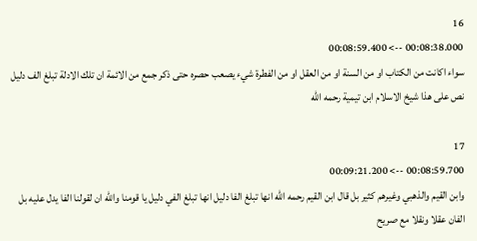16
00:08:38.000 --> 00:08:59.400
سواء اكانت من الكتاب او من السنة او من العقل او من الفطرة شيء يصعب حصره حتى ذكر جمع من الائمة ان تلك الادلة تبلغ الف دليل نص على هذا شيخ الاسلام ابن تيمية رحمه الله

17
00:08:59.700 --> 00:09:21.200
وابن القيم والذهبي وغيرهم كثير بل قال ابن القيم رحمه الله انها تبلغ الفا دليل انها تبلغ الفي دليل يا قومنا والله ان لقولنا الفا يدل عليه بل الفان عقلا ونقلا مع صريح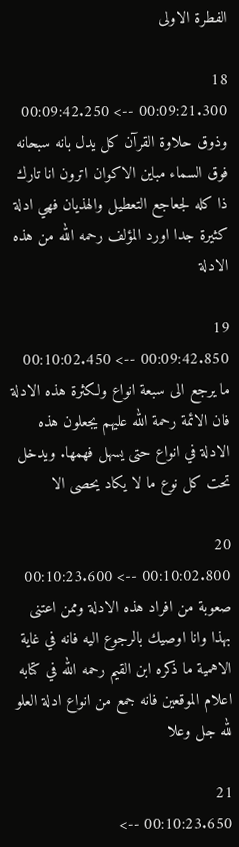الفطرة الاولى

18
00:09:21.300 --> 00:09:42.250
وذوق حلاوة القرآن كل يدل بانه سبحانه فوق السماء مباين الاكوان اترون انا تارك ذا كله لجعاجع التعطيل والهذيان فهي ادلة كثيرة جدا اورد المؤلف رحمه الله من هذه الادلة

19
00:09:42.850 --> 00:10:02.450
ما يرجع الى سبعة انواع ولكثرة هذه الادلة فان الائمة رحمة الله عليهم يجعلون هذه الادلة في انواع حتى يسهل فهمها. ويدخل تحت كل نوع ما لا يكاد يحصى الا

20
00:10:02.800 --> 00:10:23.600
صعوبة من افراد هذه الادلة وممن اعتنى بهذا وانا اوصيك بالرجوع اليه فانه في غاية الاهمية ما ذكره ابن القيم رحمه الله في كتابه اعلام الموقعين فانه جمع من انواع ادلة العلو لله جل وعلا

21
00:10:23.650 -->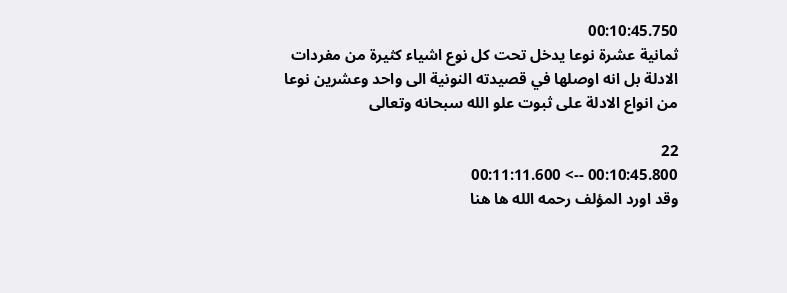00:10:45.750
ثمانية عشرة نوعا يدخل تحت كل نوع اشياء كثيرة من مفردات الادلة بل انه اوصلها في قصيدته النونية الى واحد وعشرين نوعا من انواع الادلة على ثبوت علو الله سبحانه وتعالى

22
00:10:45.800 --> 00:11:11.600
وقد اورد المؤلف رحمه الله ها هنا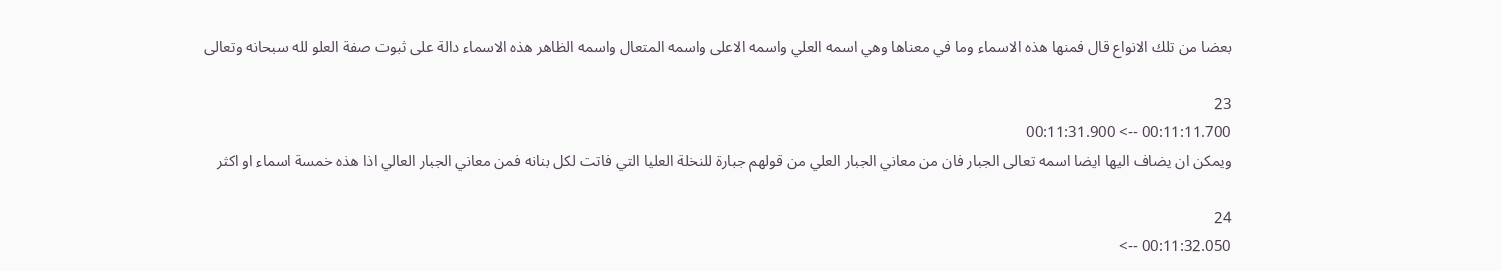بعضا من تلك الانواع قال فمنها هذه الاسماء وما في معناها وهي اسمه العلي واسمه الاعلى واسمه المتعال واسمه الظاهر هذه الاسماء دالة على ثبوت صفة العلو لله سبحانه وتعالى

23
00:11:11.700 --> 00:11:31.900
ويمكن ان يضاف اليها ايضا اسمه تعالى الجبار فان من معاني الجبار العلي من قولهم جبارة للنخلة العليا التي فاتت لكل بنانه فمن معاني الجبار العالي اذا هذه خمسة اسماء او اكثر

24
00:11:32.050 -->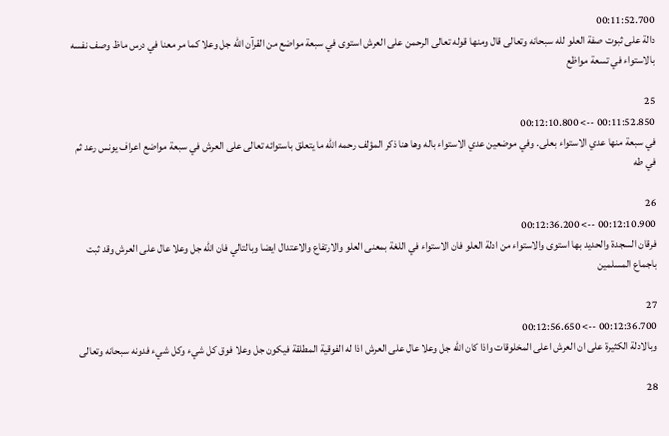00:11:52.700
دالة على ثبوت صفة العلو لله سبحانه وتعالى قال ومنها قوله تعالى الرحمن على العرش استوى في سبعة مواضع من القرآن الله جل وعلا كما مر معنا في درس ماظ وصف نفسه بالاستواء في تسعة مواظع

25
00:11:52.850 --> 00:12:10.800
في سبعة منها عدي الاستواء بعلى. وفي موضعين عدي الاستواء باله وها هنا ذكر المؤلف رحمه الله ما يتعلق باستوائه تعالى على العرش في سبعة مواضع اعراف يونس رعد ثم في طه

26
00:12:10.900 --> 00:12:36.200
فرقان السجدة والحديد بها استوى والاستواء من ادلة العلو فان الاستواء في اللغة بمعنى العلو والارتفاع والاعتدال ايضا وبالتالي فان الله جل وعلا عال على العرش وقد ثبت باجماع المسلمين

27
00:12:36.700 --> 00:12:56.650
وبالادلة الكثيرة على ان العرش اعلى المخلوقات واذا كان الله جل وعلا عال على العرش اذا له الفوقية المطلقة فيكون جل وعلا فوق كل شيء وكل شيء فدونه سبحانه وتعالى

28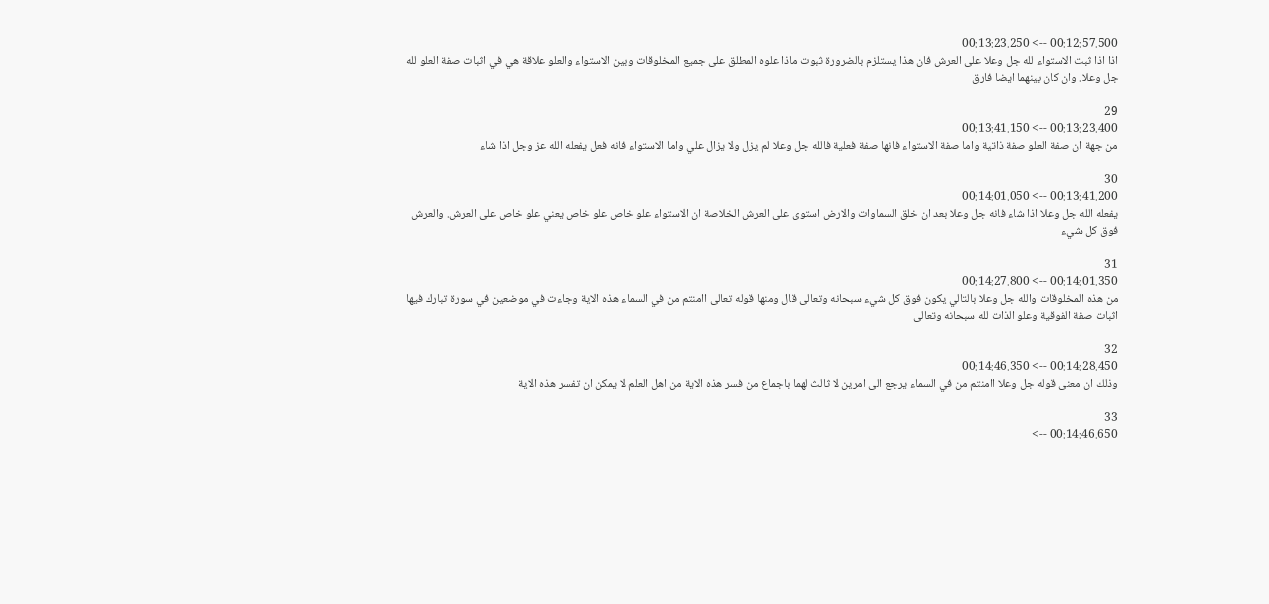00:12:57.500 --> 00:13:23.250
اذا اذا ثبت الاستواء لله جل وعلا على العرش فان هذا يستلزم بالضرورة ثبوت ماذا علوه المطلق على جميع المخلوقات وبين الاستواء والعلو علاقة هي في اثبات صفة العلو لله جل وعلا. وان كان بينهما ايضا فارق

29
00:13:23.400 --> 00:13:41.150
من جهة ان صفة العلو صفة ذاتية واما صفة الاستواء فانها صفة فعلية فالله جل وعلا لم يزل ولا يزال علي واما الاستواء فانه فعل يفعله الله عز وجل اذا شاء

30
00:13:41.200 --> 00:14:01.050
يفعله الله جل وعلا اذا شاء فانه جل وعلا بعد ان خلق السماوات والارض استوى على العرش الخلاصة ان الاستواء علو خاص علو خاص يعني علو خاص على العرش. والعرش فوق كل شيء

31
00:14:01.350 --> 00:14:27.800
من هذه المخلوقات والله جل وعلا بالتالي يكون فوق كل شيء سبحانه وتعالى قال ومنها قوله تعالى اامنتم من في السماء هذه الاية وجاءت في موضعين في سورة تبارك فيها اثبات صفة الفوقية وعلو الذات لله سبحانه وتعالى

32
00:14:28.450 --> 00:14:46.350
وذلك ان معنى قوله جل وعلا اامنتم من في السماء يرجع الى امرين لا ثالث لهما باجماع من فسر هذه الاية من اهل العلم لا يمكن ان تفسر هذه الاية

33
00:14:46.650 -->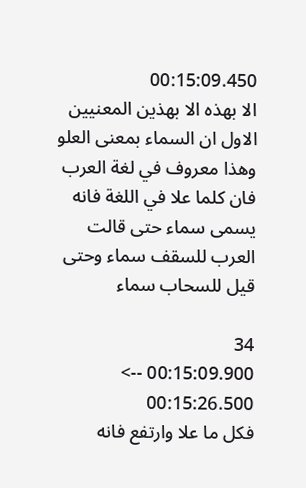00:15:09.450
الا بهذه الا بهذين المعنيين الاول ان السماء بمعنى العلو وهذا معروف في لغة العرب فان كلما علا في اللغة فانه يسمى سماء حتى قالت العرب للسقف سماء وحتى قيل للسحاب سماء

34
00:15:09.900 --> 00:15:26.500
فكل ما علا وارتفع فانه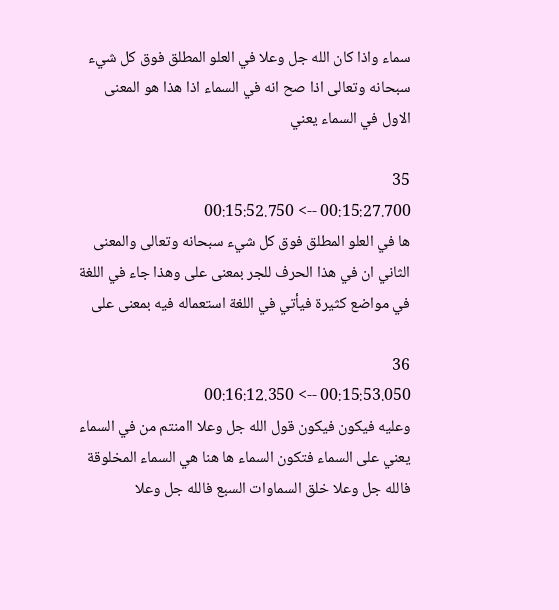سماء واذا كان الله جل وعلا في العلو المطلق فوق كل شيء سبحانه وتعالى اذا صح انه في السماء اذا هذا هو المعنى الاول في السماء يعني

35
00:15:27.700 --> 00:15:52.750
ها في العلو المطلق فوق كل شيء سبحانه وتعالى والمعنى الثاني ان في هذا الحرف للجر بمعنى على وهذا جاء في اللغة في مواضع كثيرة فيأتي في اللغة استعماله فيه بمعنى على

36
00:15:53.050 --> 00:16:12.350
وعليه فيكون فيكون قول الله جل وعلا اامنتم من في السماء يعني على السماء فتكون السماء ها هنا هي السماء المخلوقة فالله جل وعلا خلق السماوات السبع فالله جل وعلا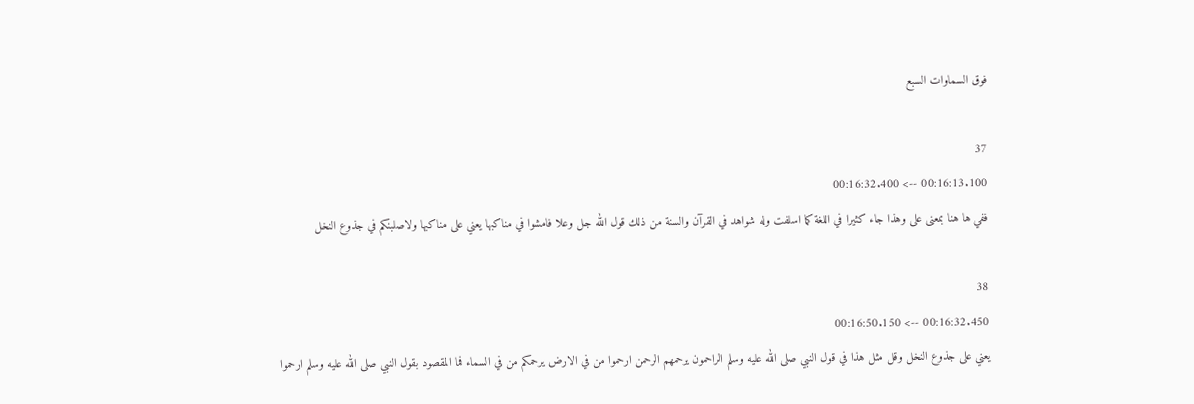فوق السماوات السبع

37
00:16:13.100 --> 00:16:32.400
ففي ها هنا بمعنى على وهذا جاء كثيرا في اللغة كما اسلفت وله شواهد في القرآن والسنة من ذلك قول الله جل وعلا فامشوا في مناكبها يعني على مناكبها ولاصلبنكم في جذوع النخل

38
00:16:32.450 --> 00:16:50.150
يعني على جذوع النخل وقل مثل هذا في قول النبي صلى الله عليه وسلم الراحمون يرحمهم الرحمن ارحموا من في الارض يرحمكم من في السماء فما المقصود بقول النبي صلى الله عليه وسلم ارحموا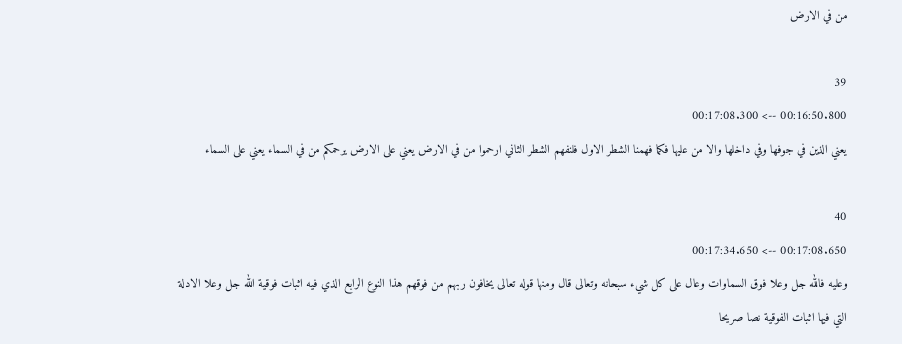من في الارض

39
00:16:50.800 --> 00:17:08.300
يعني الذين في جوفها وفي داخلها والا من عليها فكما فهمنا الشطر الاول فلنفهم الشطر الثاني ارحموا من في الارض يعني على الارض يرحمكم من في السماء يعني على السماء

40
00:17:08.650 --> 00:17:34.650
وعليه فالله جل وعلا فوق السماوات وعال على كل شيء سبحانه وتعالى قال ومنها قوله تعالى يخافون ربهم من فوقهم هذا النوع الرابع الذي فيه اثبات فوقية الله جل وعلا الادلة التي فيها اثبات الفوقية نصا صريحا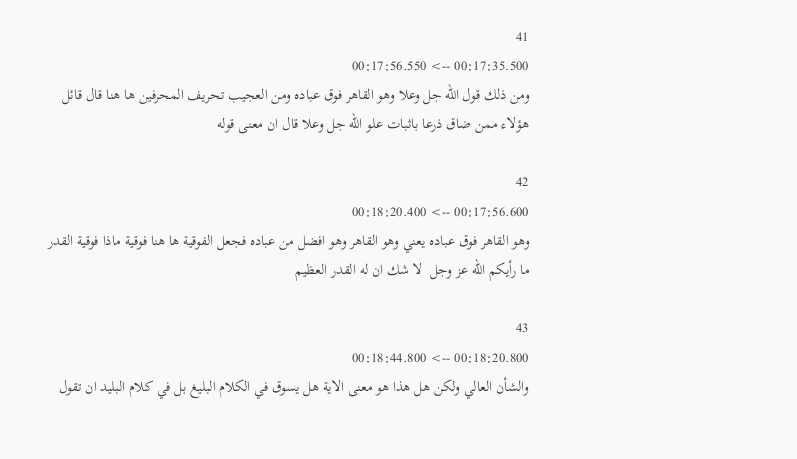41
00:17:35.500 --> 00:17:56.550
ومن ذلك قول الله جل وعلا وهو القاهر فوق عباده ومن العجيب تحريف المحرفين ها هنا قال قائل هؤلاء ممن ضاق ذرعا باثبات علو الله جل وعلا قال ان معنى قوله

42
00:17:56.600 --> 00:18:20.400
وهو القاهر فوق عباده يعني وهو القاهر وهو افضل من عباده فجعل الفوقية ها هنا فوقية ماذا فوقية القدر ما رأيكم الله عز وجل  لا شك ان له القدر العظيم

43
00:18:20.800 --> 00:18:44.800
والشأن العالي ولكن هل هذا هو معنى الاية هل يسوق في الكلام البليغ بل في كلام البليد ان تقول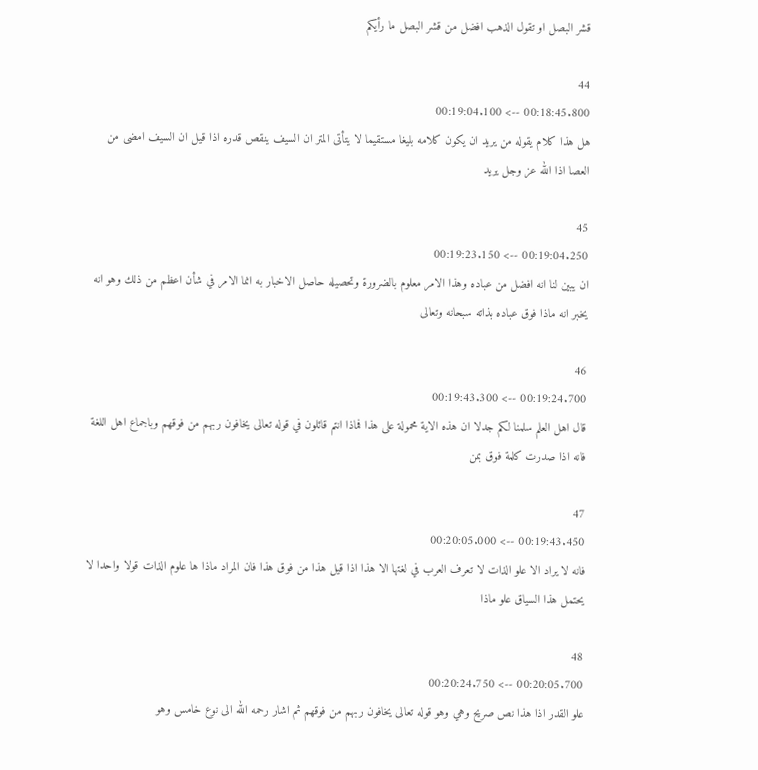قشر البصل او تقول الذهب افضل من قشر البصل ما رأيكم

44
00:18:45.800 --> 00:19:04.100
هل هذا كلام يقوله من يريد ان يكون كلامه بليغا مستقيما لا يتأتى المتر ان السيف ينقص قدره اذا قيل ان السيف امضى من العصا اذا الله عز وجل يريد

45
00:19:04.250 --> 00:19:23.150
ان يبين لنا انه افضل من عباده وهذا الامر معلوم بالضرورة وتحصيله حاصل الاخبار به انما الامر في شأن اعظم من ذلك وهو انه يخبر انه ماذا فوق عباده بذاته سبحانه وتعالى

46
00:19:24.700 --> 00:19:43.300
قال اهل العلم سلمنا لكم جدلا ان هذه الاية محمولة على هذا فماذا انتم قائلون في قوله تعالى يخافون ربهم من فوقهم وباجماع اهل اللغة فانه اذا صدرت كلمة فوق بمن

47
00:19:43.450 --> 00:20:05.000
فانه لا يراد الا علو الذات لا تعرف العرب في لغتها الا هذا اذا قيل هذا من فوق هذا فان المراد ماذا ها علوم الذات قولا واحدا لا يحتمل هذا السياق علو ماذا

48
00:20:05.700 --> 00:20:24.750
علو القدر اذا هذا نص صريح وهي وهو قوله تعالى يخافون ربهم من فوقهم ثم اشار رحمه الله الى نوع خامس وهو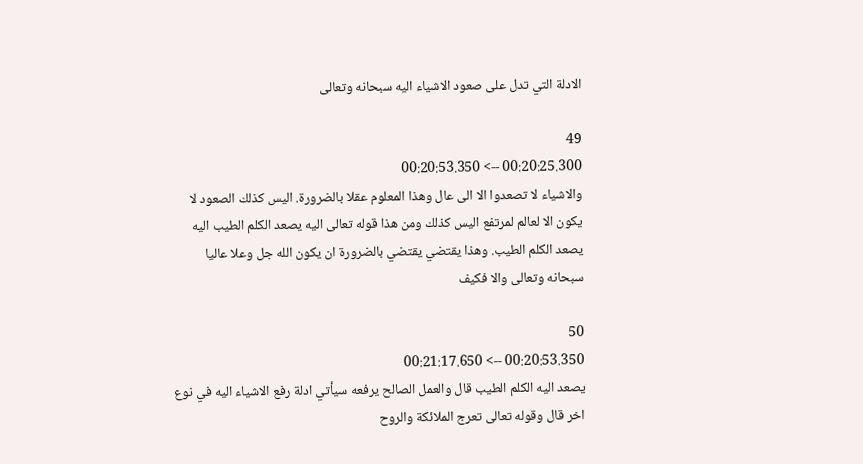الادلة التي تدل على صعود الاشياء اليه سبحانه وتعالى

49
00:20:25.300 --> 00:20:53.350
والاشياء لا تصعدوا الا الى عال وهذا المعلوم عقلا بالضرورة. اليس كذلك الصعود لا يكون الا لعالم لمرتفع اليس كذلك ومن هذا قوله تعالى اليه يصعد الكلم الطيب اليه يصعد الكلم الطيب. وهذا يقتضي يقتضي بالضرورة ان يكون الله جل وعلا عاليا سبحانه وتعالى والا فكيف

50
00:20:53.350 --> 00:21:17.650
يصعد اليه الكلم الطيب قال والعمل الصالح يرفعه سيأتي ادلة رفع الاشياء اليه في نوع اخر قال وقوله تعالى تعرج الملائكة والروح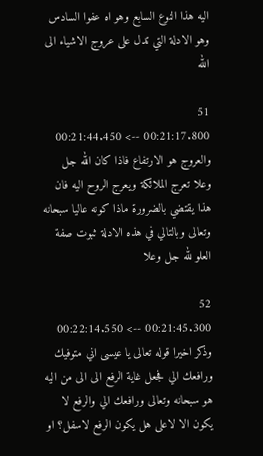اليه هذا النوع السابع وهو اه عفوا السادس وهو الادلة التي تدل على عروج الاشياء الى الله

51
00:21:17.800 --> 00:21:44.450
والعروج هو الارتفاع فاذا كان الله جل وعلا تعرج الملائكة ويعرج الروح اليه فان هذا يقتضي بالضرورة ماذا كونه عاليا سبحانه وتعالى وبالتالي في هذه الادلة ثبوت صفة العلو لله جل وعلا

52
00:21:45.300 --> 00:22:14.550
وذكر اخيرا قوله تعالى يا عيسى اني متوفيك ورافعك الي فجعل غاية الرفع الى الى من اليه هو سبحانه وتعالى ورافعك الي والرفع لا يكون الا لاعلى هل يكون الرفع لاسفل؟ او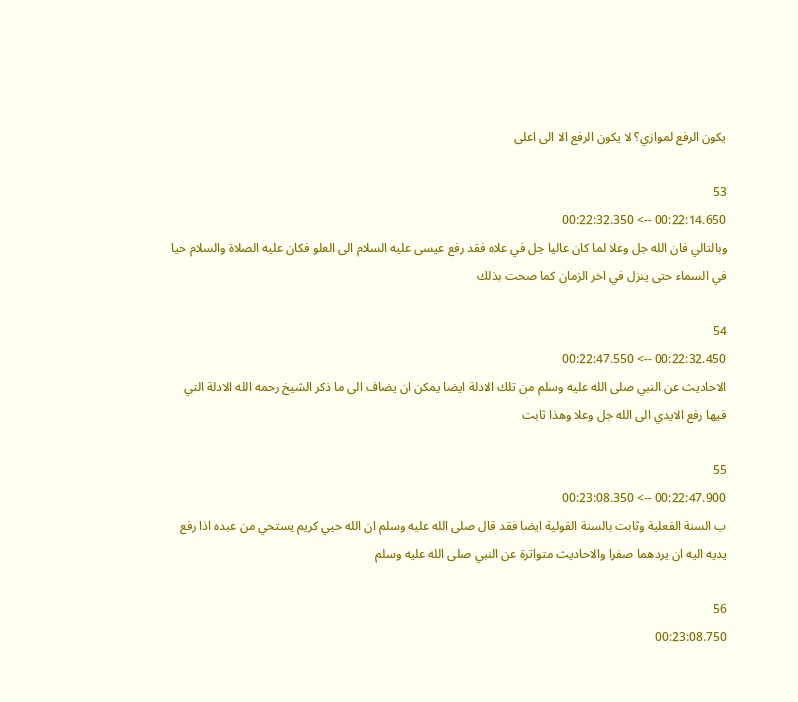يكون الرفع لموازي؟ لا يكون الرفع الا الى اعلى

53
00:22:14.650 --> 00:22:32.350
وبالتالي فان الله جل وعلا لما كان عاليا جل في علاه فقد رفع عيسى عليه السلام الى العلو فكان عليه الصلاة والسلام حيا في السماء حتى ينزل في اخر الزمان كما صحت بذلك

54
00:22:32.450 --> 00:22:47.550
الاحاديث عن النبي صلى الله عليه وسلم من تلك الادلة ايضا يمكن ان يضاف الى ما ذكر الشيخ رحمه الله الادلة التي فيها رفع الايدي الى الله جل وعلا وهذا ثابت

55
00:22:47.900 --> 00:23:08.350
ب السنة الفعلية وثابت بالسنة القولية ايضا فقد قال صلى الله عليه وسلم ان الله حيي كريم يستحي من عبده اذا رفع يديه اليه ان يردهما صفرا والاحاديث متواترة عن النبي صلى الله عليه وسلم

56
00:23:08.750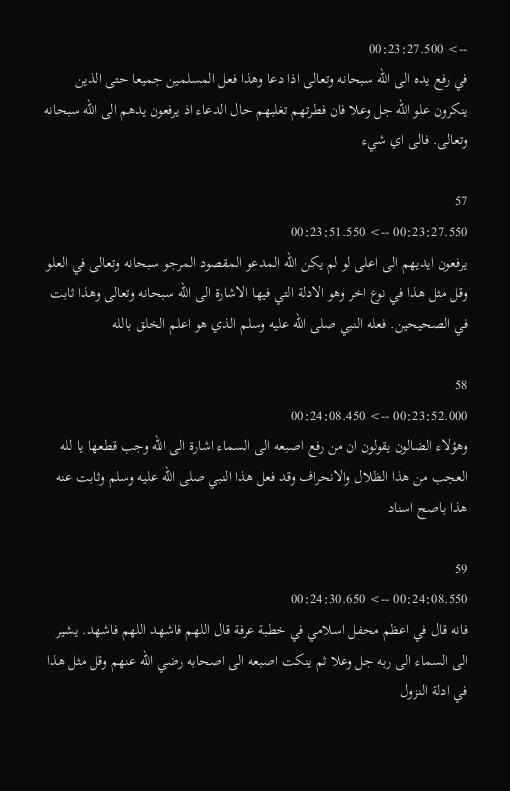--> 00:23:27.500
في رفع يده الى الله سبحانه وتعالى اذا دعا وهذا فعل المسلمين جميعا حتى الذين ينكرون علو الله جل وعلا فان فطرتهم تغلبهم حال الدعاء اذ يرفعون يدهم الى الله سبحانه وتعالى. فالى اي شيء

57
00:23:27.550 --> 00:23:51.550
يرفعون ايديهم الى اعلى لو لم يكن الله المدعو المقصود المرجو سبحانه وتعالى في العلو وقل مثل هذا في نوع اخر وهو الادلة التي فيها الاشارة الى الله سبحانه وتعالى وهذا ثابت في الصحيحين. فعله النبي صلى الله عليه وسلم الذي هو اعلم الخلق بالله

58
00:23:52.000 --> 00:24:08.450
وهؤلاء الضالون يقولون ان من رفع اصبعه الى السماء اشارة الى الله وجب قطعها يا لله العجب من هذا الظلال والانحراف وقد فعل هذا النبي صلى الله عليه وسلم وثابت عنه هذا باصح اسناد

59
00:24:08.550 --> 00:24:30.650
فانه قال في اعظم محفل اسلامي في خطبة عرفة قال اللهم فاشهد اللهم فاشهد. يشير الى السماء الى ربه جل وعلا ثم ينكت اصبعه الى اصحابه رضي الله عنهم وقل مثل هذا في ادلة النزول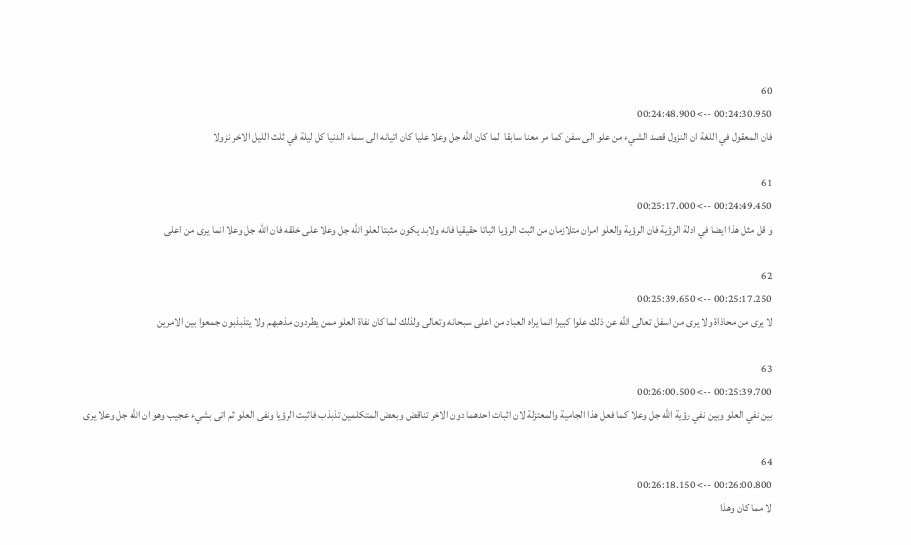60
00:24:30.950 --> 00:24:48.900
فان المعقول في اللغة ان النزول قصد الشيء من علو الى سفن كما مر معنا سابقا  لما كان الله جل وعلا عليا كان اتيانه الى سماء الدنيا كل ليلة في ثلث الليل الاخر نزولا

61
00:24:49.450 --> 00:25:17.000
و قل مثل هذا ايضا في ادلة الرؤية فان الرؤية والعلو امران متلازمان من اثبت الرؤيا اثباتا حقيقيا فانه ولابد يكون مثبتا لعلو الله جل وعلا على خلقه فان الله جل وعلا انما يرى من اعلى

62
00:25:17.250 --> 00:25:39.650
لا يرى من محاذاة ولا يرى من اسفل تعالى الله عن ذلك علوا كبيرا انما يراه العباد من اعلى سبحانه وتعالى ولذلك لما كان نفاة العلو ممن يطردون مذهبهم ولا يتذبذبون جمعوا بين الامرين

63
00:25:39.700 --> 00:26:00.500
بين نفي العلو وبين نفي رؤية الله جل وعلا كما فعل هذا الجامية والمعتزلة لان اثبات احدهما دون الاخر تناقض وبعض المتكلمين تذبذب فاثبت الرؤيا ونفى العلو ثم اتى بشيء عجيب وهو ان الله جل وعلا يرى

64
00:26:00.800 --> 00:26:18.150
لا مما كان وهذا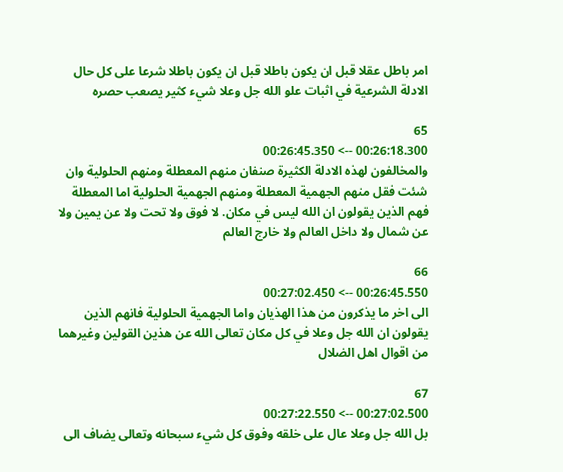امر باطل عقلا قبل ان يكون باطلا قبل ان يكون باطلا شرعا على كل حال الادلة الشرعية في اثبات علو الله جل وعلا شيء كثير يصعب حصره

65
00:26:18.300 --> 00:26:45.350
والمخالفون لهذه الادلة الكثيرة صنفان منهم المعطلة ومنهم الحلولية وان شئت فقل منهم الجهمية المعطلة ومنهم الجهمية الحلولية اما المعطلة فهم الذين يقولون ان الله ليس في مكان. لا فوق ولا تحت ولا عن يمين ولا عن شمال ولا داخل العالم ولا خارج العالم

66
00:26:45.550 --> 00:27:02.450
الى اخر ما يذكرون من هذا الهذيان واما الجهمية الحلولية فانهم الذين يقولون ان الله جل وعلا في كل مكان تعالى الله عن هذين القولين وغيرهما من اقوال اهل الضلال

67
00:27:02.500 --> 00:27:22.550
بل الله جل وعلا عال على خلقه وفوق كل شيء سبحانه وتعالى يضاف الى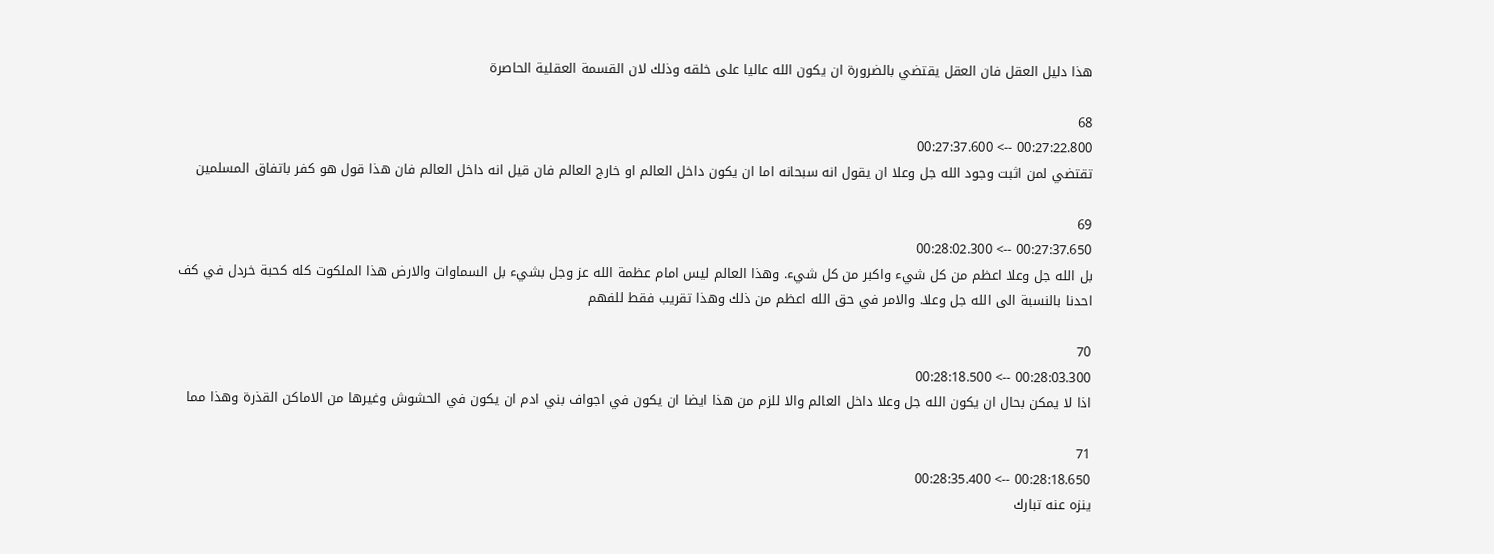هذا دليل العقل فان العقل يقتضي بالضرورة ان يكون الله عاليا على خلقه وذلك لان القسمة العقلية الحاصرة

68
00:27:22.800 --> 00:27:37.600
تقتضي لمن اثبت وجود الله جل وعلا ان يقول انه سبحانه اما ان يكون داخل العالم او خارج العالم فان قيل انه داخل العالم فان هذا قول هو كفر باتفاق المسلمين

69
00:27:37.650 --> 00:28:02.300
بل الله جل وعلا اعظم من كل شيء واكبر من كل شيء. وهذا العالم ليس امام عظمة الله عز وجل بشيء بل السماوات والارض هذا الملكوت كله كحبة خردل في كف احدنا بالنسبة الى الله جل وعلا. والامر في حق الله اعظم من ذلك وهذا تقريب فقط للفهم

70
00:28:03.300 --> 00:28:18.500
اذا لا يمكن بحال ان يكون الله جل وعلا داخل العالم والا للزم من هذا ايضا ان يكون في اجواف بني ادم ان يكون في الحشوش وغيرها من الاماكن القذرة وهذا مما

71
00:28:18.650 --> 00:28:35.400
ينزه عنه تبارك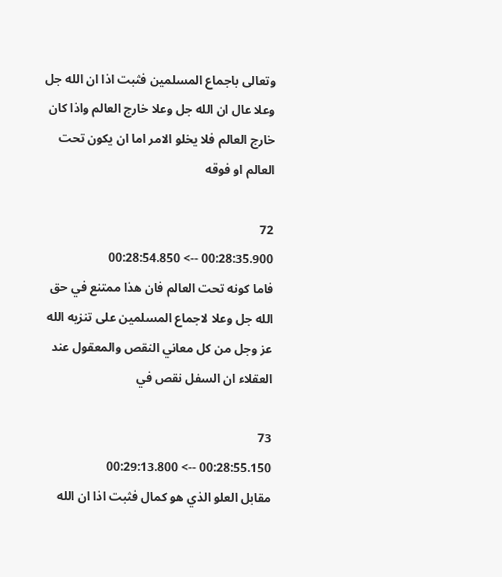وتعالى باجماع المسلمين فثبت اذا ان الله جل وعلا عال ان الله جل وعلا خارج العالم واذا كان خارج العالم فلا يخلو الامر اما ان يكون تحت العالم او فوقه

72
00:28:35.900 --> 00:28:54.850
فاما كونه تحت العالم فان هذا ممتنع في حق الله جل وعلا لاجماع المسلمين على تنزيه الله عز وجل من كل معاني النقص والمعقول عند العقلاء ان السفل نقص في

73
00:28:55.150 --> 00:29:13.800
مقابل العلو الذي هو كمال فثبت اذا ان الله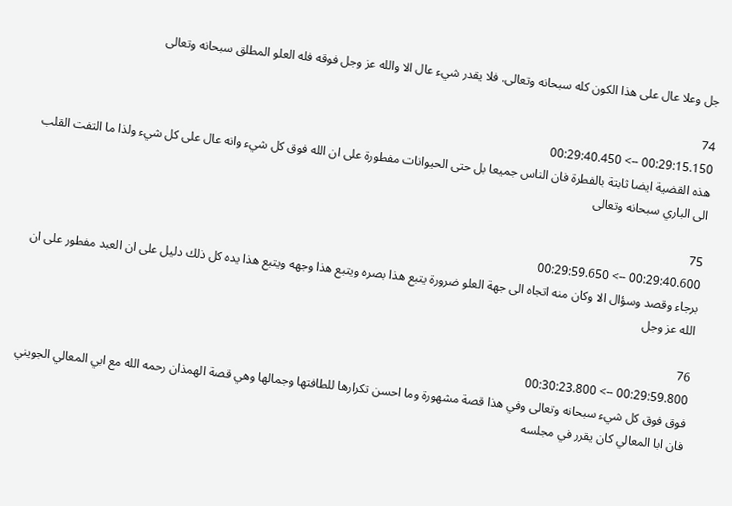جل وعلا عال على هذا الكون كله سبحانه وتعالى. فلا يقدر شيء عال الا والله عز وجل فوقه فله العلو المطلق سبحانه وتعالى

74
00:29:15.150 --> 00:29:40.450
هذه القضية ايضا ثابتة بالفطرة فان الناس جميعا بل حتى الحيوانات مفطورة على ان الله فوق كل شيء وانه عال على كل شيء ولذا ما التفت القلب الى الباري سبحانه وتعالى

75
00:29:40.600 --> 00:29:59.650
برجاء وقصد وسؤال الا وكان منه اتجاه الى جهة العلو ضرورة يتبع هذا بصره ويتبع هذا وجهه ويتبع هذا يده كل ذلك دليل على ان العبد مفطور على ان الله عز وجل

76
00:29:59.800 --> 00:30:23.800
فوق فوق كل شيء سبحانه وتعالى وفي هذا قصة مشهورة وما احسن تكرارها للطافتها وجمالها وهي قصة الهمذان رحمه الله مع ابي المعالي الجويني فان ابا المعالي كان يقرر في مجلسه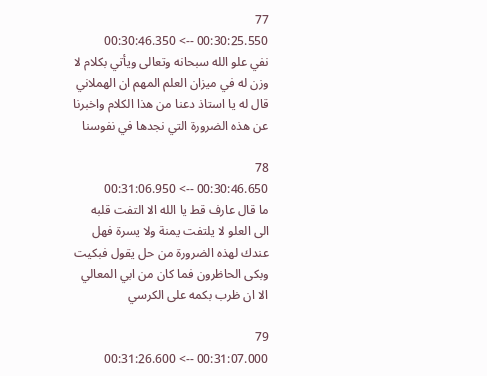77
00:30:25.550 --> 00:30:46.350
نفي علو الله سبحانه وتعالى ويأتي بكلام لا وزن له في ميزان العلم المهم ان الهملاني قال له يا استاذ دعنا من هذا الكلام واخبرنا عن هذه الضرورة التي نجدها في نفوسنا

78
00:30:46.650 --> 00:31:06.950
ما قال عارف قط يا الله الا التفت قلبه الى العلو لا يلتفت يمنة ولا يسرة فهل عندك لهذه الضرورة من حل يقول فبكيت وبكى الحاظرون فما كان من ابي المعالي الا ان ظرب بكمه على الكرسي

79
00:31:07.000 --> 00:31:26.600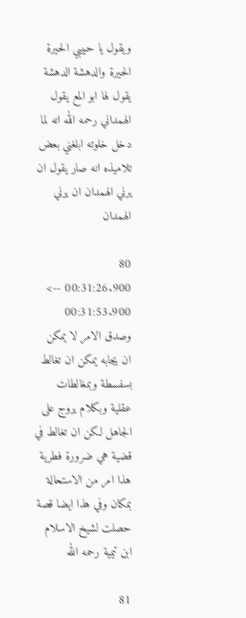ويقول يا حبيبي الحيرة الحيرة والدهشة الدهشة يقول لها ابو المع يقول الهمداني رحمه الله انه لما دخل خلوته ابلغني بعض تلاميذه انه صار يقول ان يرني الهمدان ان يرني الهمدان

80
00:31:26.900 --> 00:31:53.900
وصدق الامر لا يمكن ان يجابه يمكن ان تغالط بسفسطة وبمغالطات عقلية وبكلام يروج على الجاهل لكن ان تغالط في قضية هي ضرورة فطرية هذا امر من الاستحالة بمكان وفي هذا ايضا قصة حصلت لشيخ الاسلام ابن تيمية رحمه الله

81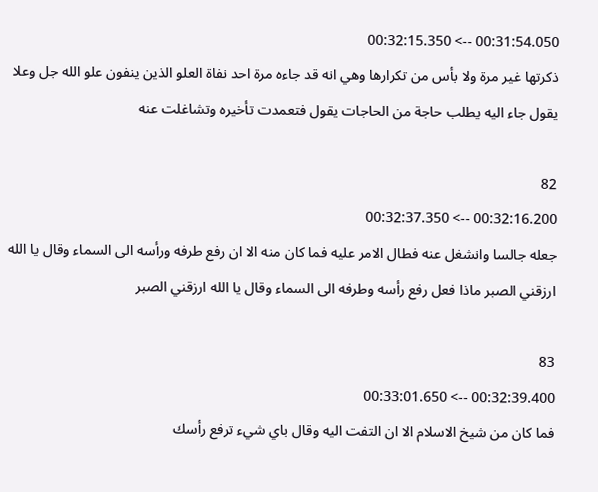00:31:54.050 --> 00:32:15.350
ذكرتها غير مرة ولا بأس من تكرارها وهي انه قد جاءه مرة احد نفاة العلو الذين ينفون علو الله جل وعلا يقول جاء اليه يطلب حاجة من الحاجات يقول فتعمدت تأخيره وتشاغلت عنه

82
00:32:16.200 --> 00:32:37.350
جعله جالسا وانشغل عنه فطال الامر عليه فما كان منه الا ان رفع طرفه ورأسه الى السماء وقال يا الله ارزقني الصبر ماذا فعل رفع رأسه وطرفه الى السماء وقال يا الله ارزقني الصبر

83
00:32:39.400 --> 00:33:01.650
فما كان من شيخ الاسلام الا ان التفت اليه وقال باي شيء ترفع رأسك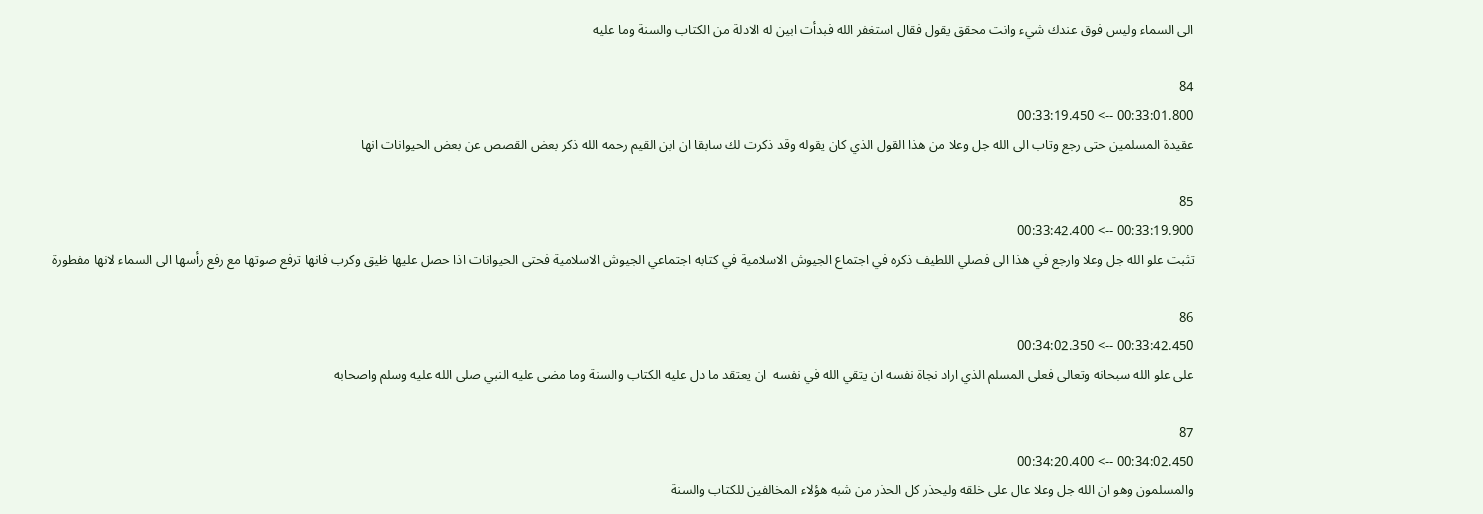الى السماء وليس فوق عندك شيء وانت محقق يقول فقال استغفر الله فبدأت ابين له الادلة من الكتاب والسنة وما عليه

84
00:33:01.800 --> 00:33:19.450
عقيدة المسلمين حتى رجع وتاب الى الله جل وعلا من هذا القول الذي كان يقوله وقد ذكرت لك سابقا ان ابن القيم رحمه الله ذكر بعض القصص عن بعض الحيوانات انها

85
00:33:19.900 --> 00:33:42.400
تثبت علو الله جل وعلا وارجع في هذا الى فصلي اللطيف ذكره في اجتماع الجيوش الاسلامية في كتابه اجتماعي الجيوش الاسلامية فحتى الحيوانات اذا حصل عليها ظيق وكرب فانها ترفع صوتها مع رفع رأسها الى السماء لانها مفطورة

86
00:33:42.450 --> 00:34:02.350
على علو الله سبحانه وتعالى فعلى المسلم الذي اراد نجاة نفسه ان يتقي الله في نفسه  ان يعتقد ما دل عليه الكتاب والسنة وما مضى عليه النبي صلى الله عليه وسلم واصحابه

87
00:34:02.450 --> 00:34:20.400
والمسلمون وهو ان الله جل وعلا عال على خلقه وليحذر كل الحذر من شبه هؤلاء المخالفين للكتاب والسنة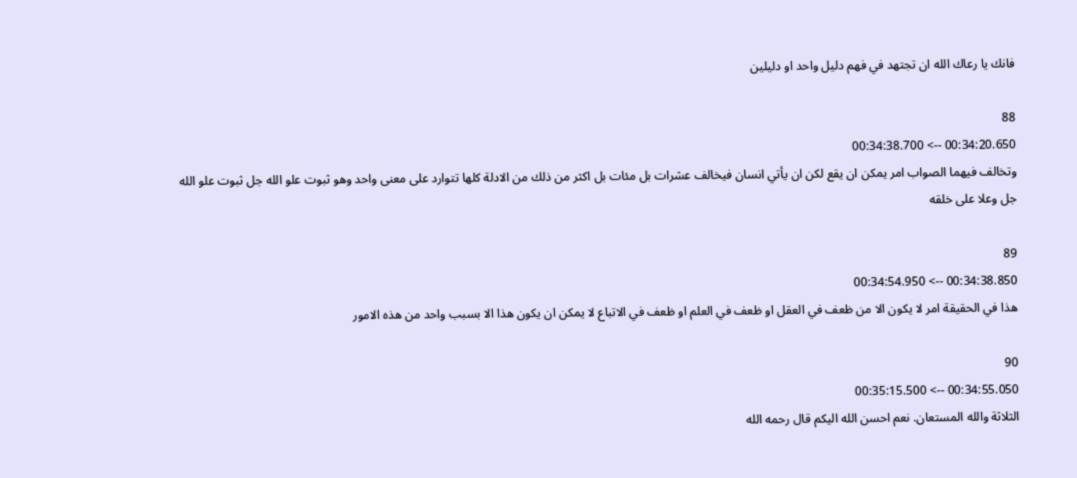فانك يا رعاك الله ان تجتهد في فهم دليل واحد او دليلين

88
00:34:20.650 --> 00:34:38.700
وتخالف فيهما الصواب امر يمكن ان يقع لكن ان يأتي انسان فيخالف عشرات بل مئات بل اكثر من ذلك من الادلة كلها تتوارد على معنى واحد وهو ثبوت علو الله جل ثبوت علو الله جل وعلا على خلقه

89
00:34:38.850 --> 00:34:54.950
هذا في الحقيقة امر لا يكون الا من ظعف في العقل او ظعف في العلم او ظعف في الاتباع لا يمكن ان يكون هذا الا بسبب واحد من هذه الامور

90
00:34:55.050 --> 00:35:15.500
الثلاثة والله المستعان. نعم احسن الله اليكم قال رحمه الله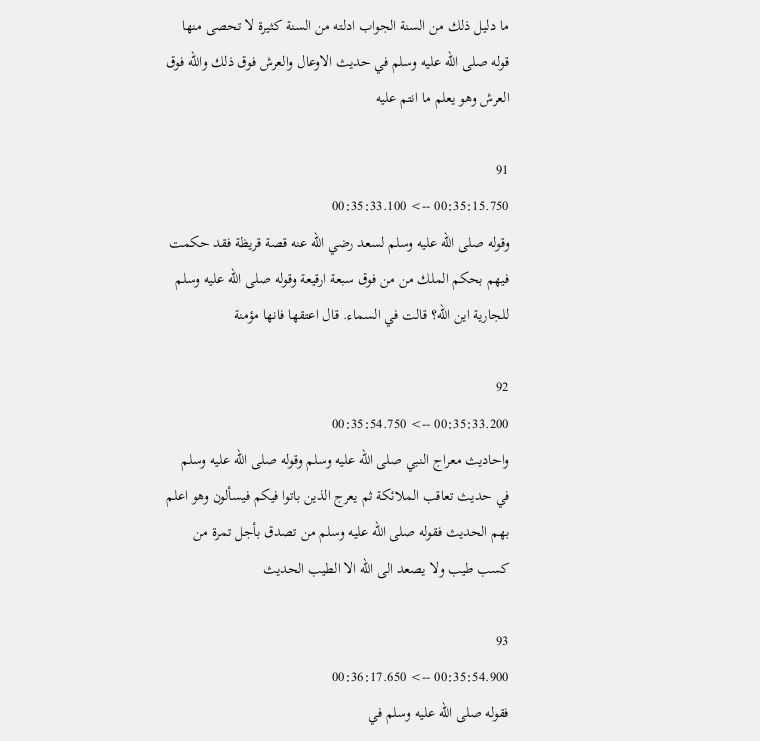ما دليل ذلك من السنة الجواب ادلته من السنة كثيرة لا تحصى منها قوله صلى الله عليه وسلم في حديث الاوعال والعرش فوق ذلك والله فوق العرش وهو يعلم ما انتم عليه

91
00:35:15.750 --> 00:35:33.100
وقوله صلى الله عليه وسلم لسعد رضي الله عنه قصة قريظة فقد حكمت فيهم بحكم الملك من من فوق سبعة ارقيعة وقوله صلى الله عليه وسلم للجارية اين الله؟ قالت في السماء. قال اعتقها فانها مؤمنة

92
00:35:33.200 --> 00:35:54.750
واحاديث معراج النبي صلى الله عليه وسلم وقوله صلى الله عليه وسلم في حديث تعاقب الملائكة ثم يعرج الذين باتوا فيكم فيسألون وهو اعلم بهم الحديث فقوله صلى الله عليه وسلم من تصدق بأجل تمرة من كسب طيب ولا يصعد الى الله الا الطيب الحديث

93
00:35:54.900 --> 00:36:17.650
فقوله صلى الله عليه وسلم في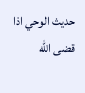حديث الوحي اذا قضى الله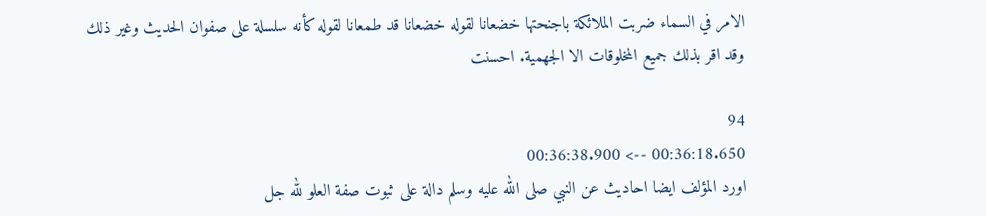الامر في السماء ضربت الملائكة باجنحتها خضعانا لقوله خضعانا قد طمعانا لقوله كأنه سلسلة على صفوان الحديث وغير ذلك وقد اقر بذلك جميع المخلوقات الا الجهمية. احسنت

94
00:36:18.650 --> 00:36:38.900
اورد المؤلف ايضا احاديث عن النبي صلى الله عليه وسلم دالة على ثبوت صفة العلو لله جل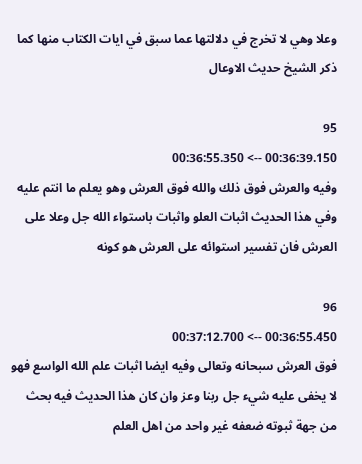وعلا وهي لا تخرج في دلالتها عما سبق في ايات الكتاب منها كما ذكر الشيخ حديث الاوعال

95
00:36:39.150 --> 00:36:55.350
وفيه والعرش فوق ذلك والله فوق العرش وهو يعلم ما انتم عليه وفي هذا الحديث اثبات العلو واثبات باستواء الله جل وعلا على العرش فان تفسير استوائه على العرش هو كونه

96
00:36:55.450 --> 00:37:12.700
فوق العرش سبحانه وتعالى وفيه ايضا اثبات علم الله الواسع فهو لا يخفى عليه شيء جل ربنا وعز وان كان هذا الحديث فيه بحث من جهة ثبوته ضعفه غير واحد من اهل العلم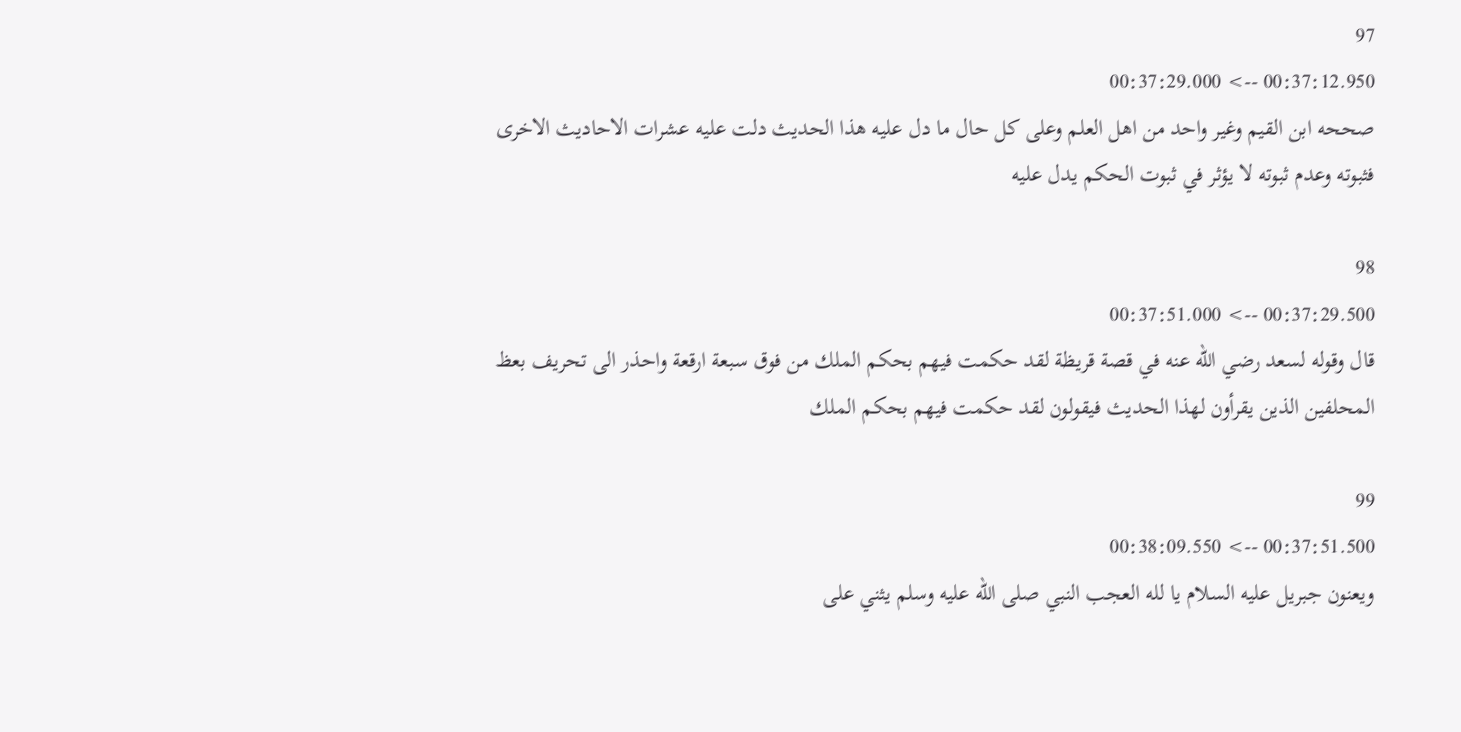97
00:37:12.950 --> 00:37:29.000
صححه ابن القيم وغير واحد من اهل العلم وعلى كل حال ما دل عليه هذا الحديث دلت عليه عشرات الاحاديث الاخرى فثبوته وعدم ثبوته لا يؤثر في ثبوت الحكم يدل عليه

98
00:37:29.500 --> 00:37:51.000
قال وقوله لسعد رضي الله عنه في قصة قريظة لقد حكمت فيهم بحكم الملك من فوق سبعة ارقعة واحذر الى تحريف بعظ المحلفين الذين يقرأون لهذا الحديث فيقولون لقد حكمت فيهم بحكم الملك

99
00:37:51.500 --> 00:38:09.550
ويعنون جبريل عليه السلام يا لله العجب النبي صلى الله عليه وسلم يثني على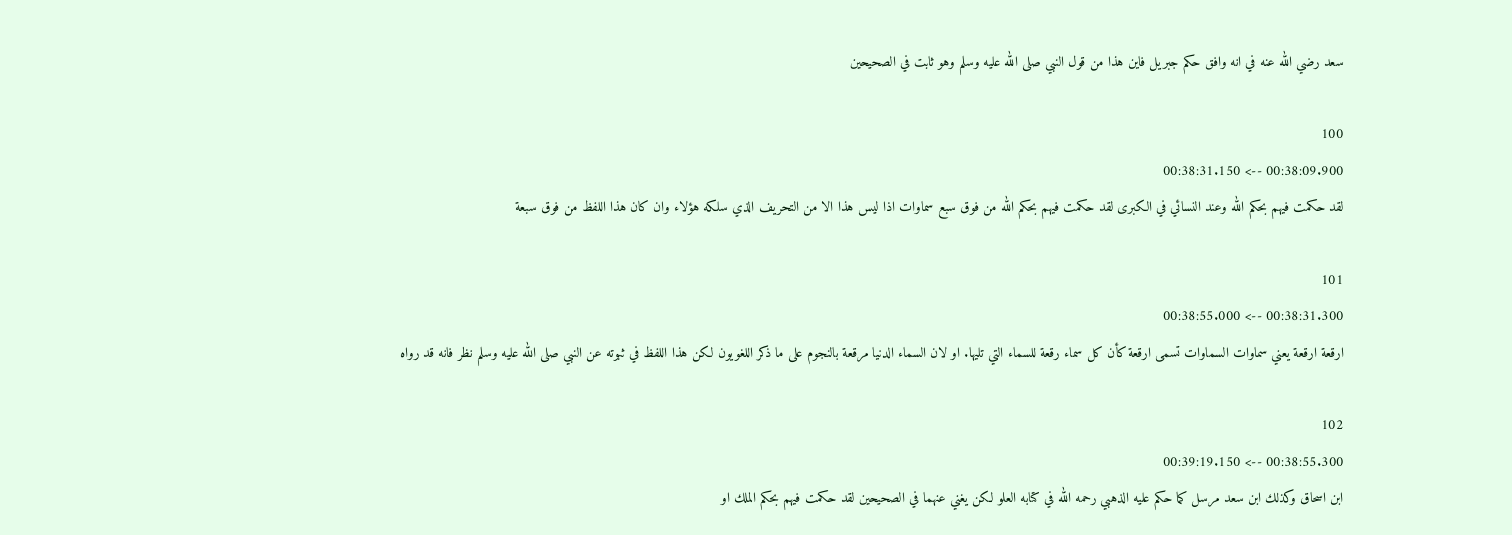سعد رضي الله عنه في انه وافق حكم جبريل فاين هذا من قول النبي صلى الله عليه وسلم وهو ثابت في الصحيحين

100
00:38:09.900 --> 00:38:31.150
لقد حكمت فيهم بحكم الله وعند النسائي في الكبرى لقد حكمت فيهم بحكم الله من فوق سبع سماوات اذا ليس هذا الا من التحريف الذي سلكه هؤلاء وان كان هذا اللفظ من فوق سبعة

101
00:38:31.300 --> 00:38:55.000
ارقعة ارقعة يعني سماوات السماوات تسمى ارقعة كأن كل سماء رقعة للسماء التي تليها. او لان السماء الدنيا مرقعة بالنجوم على ما ذكر اللغويون لكن هذا اللفظ في ثبوته عن النبي صلى الله عليه وسلم نظر فانه قد رواه

102
00:38:55.300 --> 00:39:19.150
ابن اسحاق وكذلك ابن سعد مرسل كما حكم عليه الذهبي رحمه الله في كتابه العلو لكن يغني عنهما في الصحيحين لقد حكمت فيهم بحكم الملك او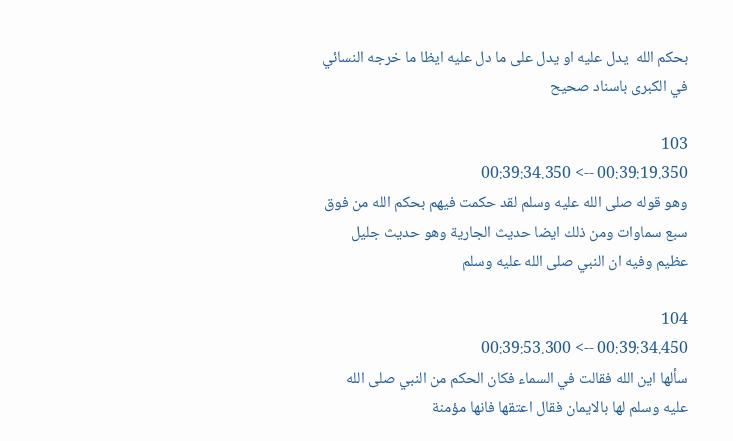بحكم الله  يدل عليه او يدل على ما دل عليه ايظا ما خرجه النسائي في الكبرى باسناد صحيح

103
00:39:19.350 --> 00:39:34.350
وهو قوله صلى الله عليه وسلم لقد حكمت فيهم بحكم الله من فوق سبع سماوات ومن ذلك ايضا حديث الجارية وهو حديث جليل عظيم وفيه ان النبي صلى الله عليه وسلم

104
00:39:34.450 --> 00:39:53.300
سألها اين الله فقالت في السماء فكان الحكم من النبي صلى الله عليه وسلم لها بالايمان فقال اعتقها فانها مؤمنة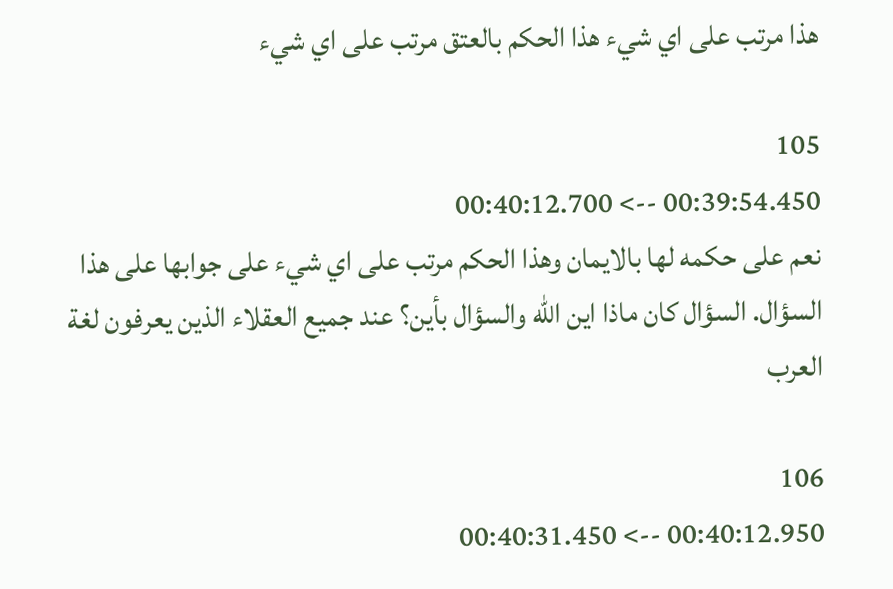هذا مرتب على اي شيء هذا الحكم بالعتق مرتب على اي شيء

105
00:39:54.450 --> 00:40:12.700
نعم على حكمه لها بالايمان وهذا الحكم مرتب على اي شيء على جوابها على هذا السؤال. السؤال كان ماذا اين الله والسؤال بأين؟ عند جميع العقلاء الذين يعرفون لغة العرب

106
00:40:12.950 --> 00:40:31.450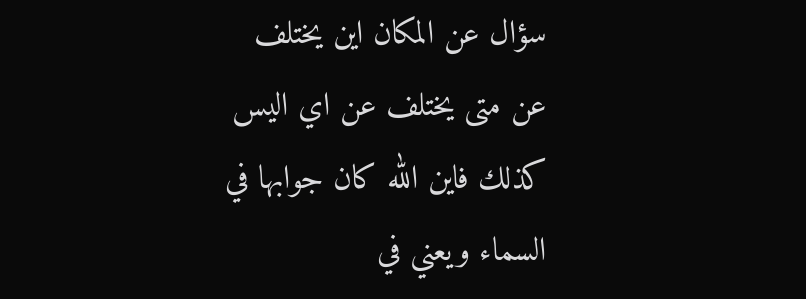سؤال عن المكان اين يختلف عن متى يختلف عن اي اليس كذلك فاين الله كان جوابها في السماء ويعني في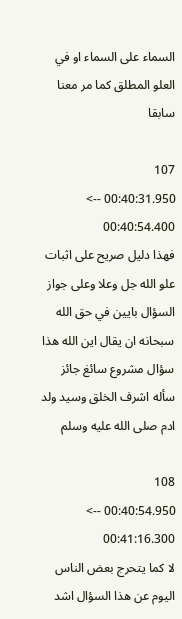السماء على السماء او في العلو المطلق كما مر معنا سابقا

107
00:40:31.950 --> 00:40:54.400
فهذا دليل صريح على اثبات علو الله جل وعلا وعلى جواز السؤال بايين في حق الله سبحانه ان يقال اين الله هذا سؤال مشروع سائغ جائز سأله اشرف الخلق وسيد ولد ادم صلى الله عليه وسلم

108
00:40:54.950 --> 00:41:16.300
لا كما يتحرج بعض الناس اليوم عن هذا السؤال اشد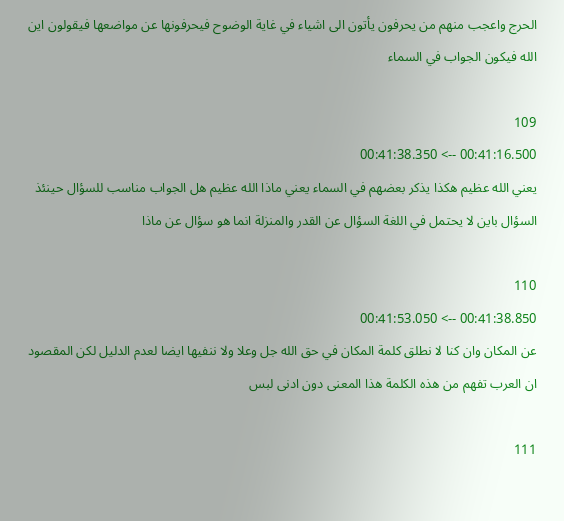الحرج واعجب منهم من يحرفون يأتون الى اشياء في غاية الوضوح فيحرفونها عن مواضعها فيقولون اين الله فيكون الجواب في السماء

109
00:41:16.500 --> 00:41:38.350
يعني الله عظيم هكذا يذكر بعضهم في السماء يعني ماذا الله عظيم هل الجواب مناسب للسؤال حينئذ السؤال باين لا يحتمل في اللغة السؤال عن القدر والمنزلة انما هو سؤال عن ماذا

110
00:41:38.850 --> 00:41:53.050
عن المكان وان كنا لا نطلق كلمة المكان في حق الله جل وعلا ولا ننفيها ايضا لعدم الدليل لكن المقصود ان العرب تفهم من هذه الكلمة هذا المعنى دون ادنى لبس

111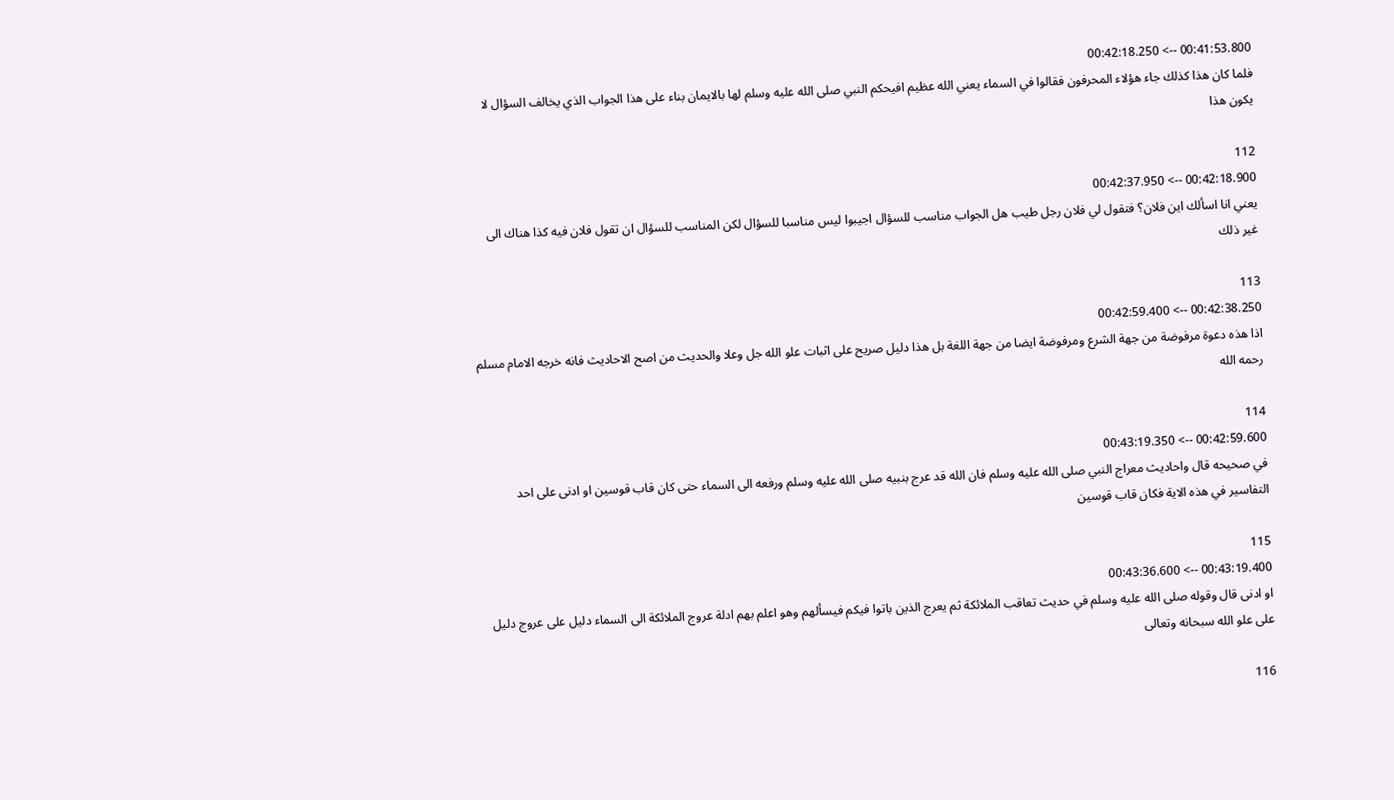00:41:53.800 --> 00:42:18.250
فلما كان هذا كذلك جاء هؤلاء المحرفون فقالوا في السماء يعني الله عظيم افيحكم النبي صلى الله عليه وسلم لها بالايمان بناء على هذا الجواب الذي يخالف السؤال لا يكون هذا

112
00:42:18.900 --> 00:42:37.950
يعني انا اسألك اين فلان؟ فتقول لي فلان رجل طيب هل الجواب مناسب للسؤال اجيبوا ليس مناسبا للسؤال لكن المناسب للسؤال ان تقول فلان فيه كذا هناك الى غير ذلك

113
00:42:38.250 --> 00:42:59.400
اذا هذه دعوة مرفوضة من جهة الشرع ومرفوضة ايضا من جهة اللغة بل هذا دليل صريح على اثبات علو الله جل وعلا والحديث من اصح الاحاديث فانه خرجه الامام مسلم رحمه الله

114
00:42:59.600 --> 00:43:19.350
في صحيحه قال واحاديث معراج النبي صلى الله عليه وسلم فان الله قد عرج بنبيه صلى الله عليه وسلم ورفعه الى السماء حتى كان قاب قوسين او ادنى على احد التفاسير في هذه الاية فكان قاب قوسين

115
00:43:19.400 --> 00:43:36.600
او ادنى قال وقوله صلى الله عليه وسلم في حديث تعاقب الملائكة ثم يعرج الذين باتوا فيكم فيسألهم وهو اعلم بهم ادلة عروج الملائكة الى السماء دليل على عروج دليل على علو الله سبحانه وتعالى

116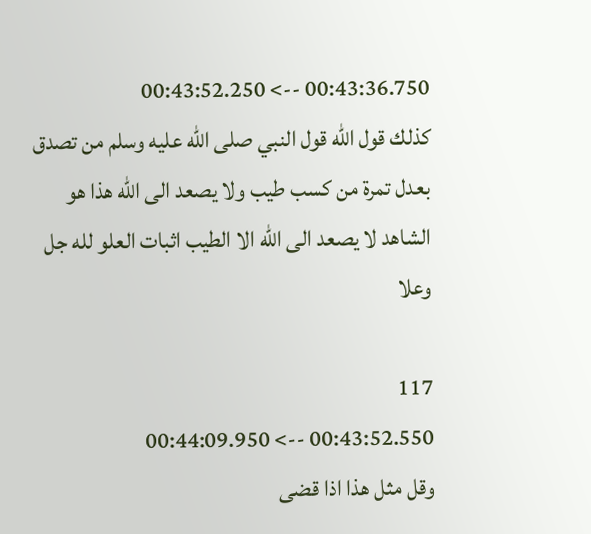00:43:36.750 --> 00:43:52.250
كذلك قول الله قول النبي صلى الله عليه وسلم من تصدق بعدل تمرة من كسب طيب ولا يصعد الى الله هذا هو الشاهد لا يصعد الى الله الا الطيب اثبات العلو لله جل وعلا

117
00:43:52.550 --> 00:44:09.950
وقل مثل هذا اذا قضى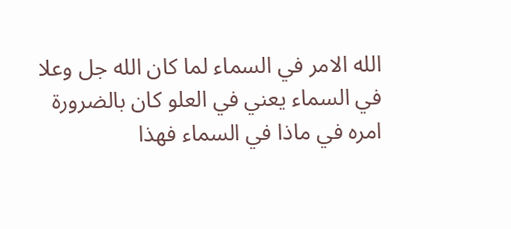الله الامر في السماء لما كان الله جل وعلا في السماء يعني في العلو كان بالضرورة امره في ماذا في السماء فهذا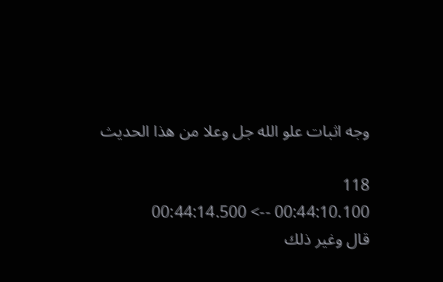وجه اثبات علو الله جل وعلا من هذا الحديث

118
00:44:10.100 --> 00:44:14.500
قال وغير ذلك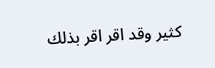كثير وقد اقر اقر بذلك